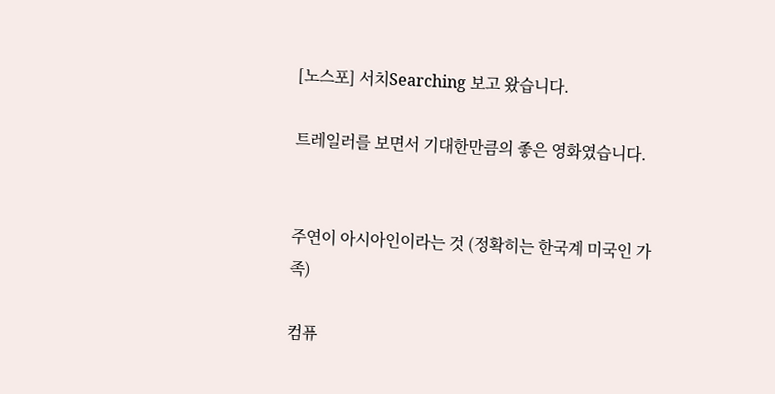[노스포] 서치Searching 보고 왔습니다.

트레일러를 보면서 기대한만큼의 좋은 영화였습니다.


주연이 아시아인이라는 것 (정확히는 한국계 미국인 가족)

컴퓨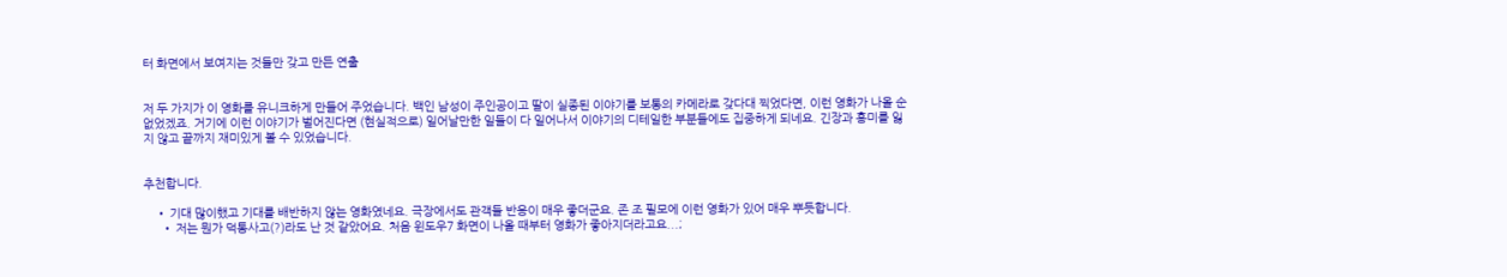터 화면에서 보여지는 것들만 갖고 만든 연출


저 두 가지가 이 영화를 유니크하게 만들어 주었습니다. 백인 남성이 주인공이고 딸이 실종된 이야기를 보통의 카메라로 갖다대 찍었다면, 이런 영화가 나올 순 없었겠죠. 거기에 이런 이야기가 벌어진다면 (현실적으로) 일어날만한 일들이 다 일어나서 이야기의 디테일한 부분들에도 집중하게 되네요. 긴장과 흥미를 잃지 않고 끝까지 재미있게 볼 수 있었습니다.


추천합니다.

    • 기대 많이했고 기대를 배반하지 않는 영화였네요. 극장에서도 관객들 반응이 매우 좋더군요. 존 조 필모에 이런 영화가 있어 매우 뿌듯합니다.
      • 저는 뭔가 덕통사고(?)라도 난 것 같았어요. 처음 윈도우7 화면이 나올 때부터 영화가 좋아지더라고요...;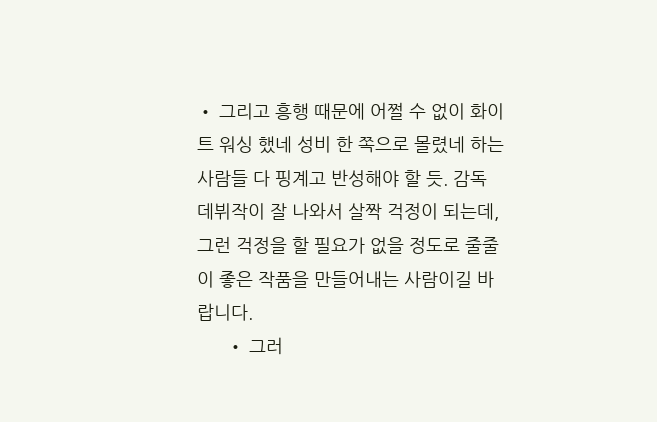• 그리고 흥행 때문에 어쩔 수 없이 화이트 워싱 했네 성비 한 쪽으로 몰렸네 하는 사람들 다 핑계고 반성해야 할 듯. 감독 데뷔작이 잘 나와서 살짝 걱정이 되는데, 그런 걱정을 할 필요가 없을 정도로 줄줄이 좋은 작품을 만들어내는 사람이길 바랍니다.
      • 그러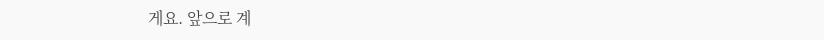게요. 앞으로 계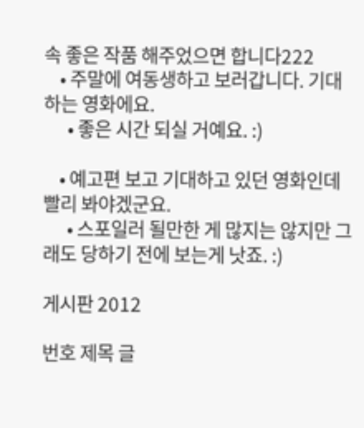속 좋은 작품 해주었으면 합니다222
    • 주말에 여동생하고 보러갑니다. 기대하는 영화에요.
      • 좋은 시간 되실 거예요. :)

    • 예고편 보고 기대하고 있던 영화인데 빨리 봐야겠군요.
      • 스포일러 될만한 게 많지는 않지만 그래도 당하기 전에 보는게 낫죠. :)

게시판 2012

번호 제목 글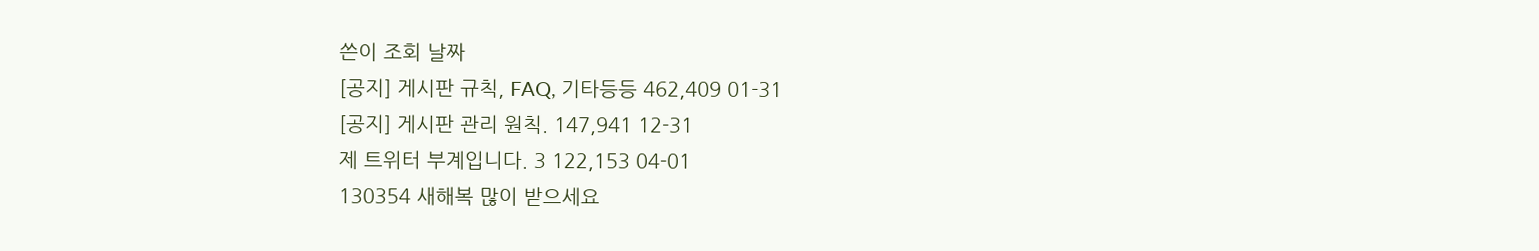쓴이 조회 날짜
[공지] 게시판 규칙, FAQ, 기타등등 462,409 01-31
[공지] 게시판 관리 원칙. 147,941 12-31
제 트위터 부계입니다. 3 122,153 04-01
130354 새해복 많이 받으세요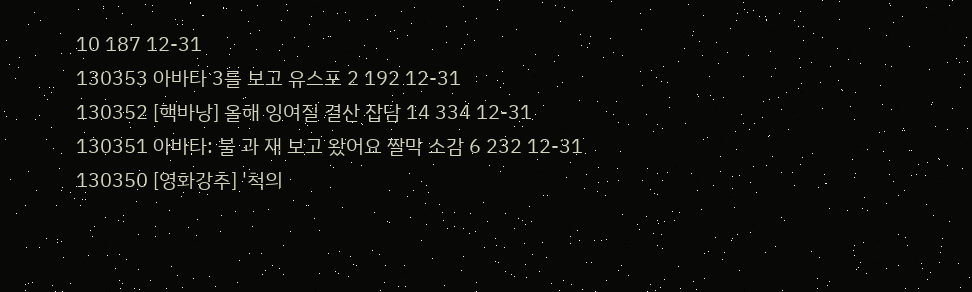10 187 12-31
130353 아바타 3를 보고 유스포 2 192 12-31
130352 [핵바낭] 올해 잉여질 결산 잡담 14 334 12-31
130351 아바타: 불 과 재 보고 왔어요 짤막 소감 6 232 12-31
130350 [영화강추] '척의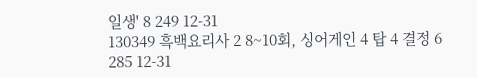일생' 8 249 12-31
130349 흑백요리사 2 8~10회, 싱어게인 4 탑 4 결정 6 285 12-31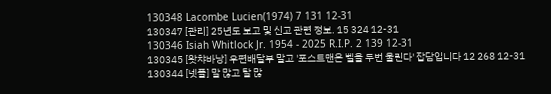130348 Lacombe Lucien(1974) 7 131 12-31
130347 [관리] 25년도 보고 및 신고 관련 정보. 15 324 12-31
130346 Isiah Whitlock Jr. 1954 - 2025 R.I.P. 2 139 12-31
130345 [왓챠바낭] 우편배달부 말고 '포스트맨은 벨을 두번 울린다' 잡담입니다 12 268 12-31
130344 [넷플] 말 많고 탈 많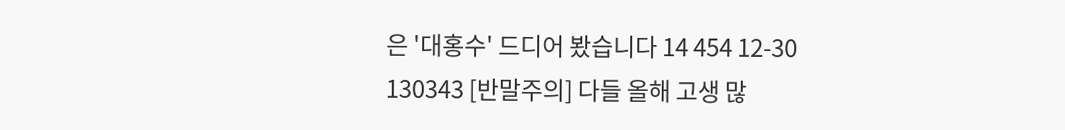은 '대홍수' 드디어 봤습니다 14 454 12-30
130343 [반말주의] 다들 올해 고생 많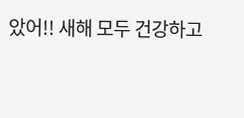았어!! 새해 모두 건강하고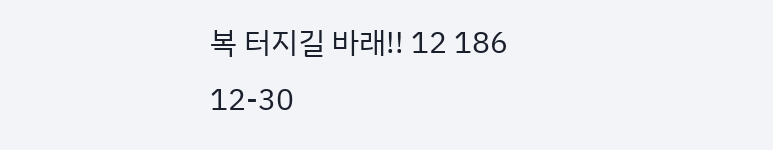복 터지길 바래!! 12 186 12-30